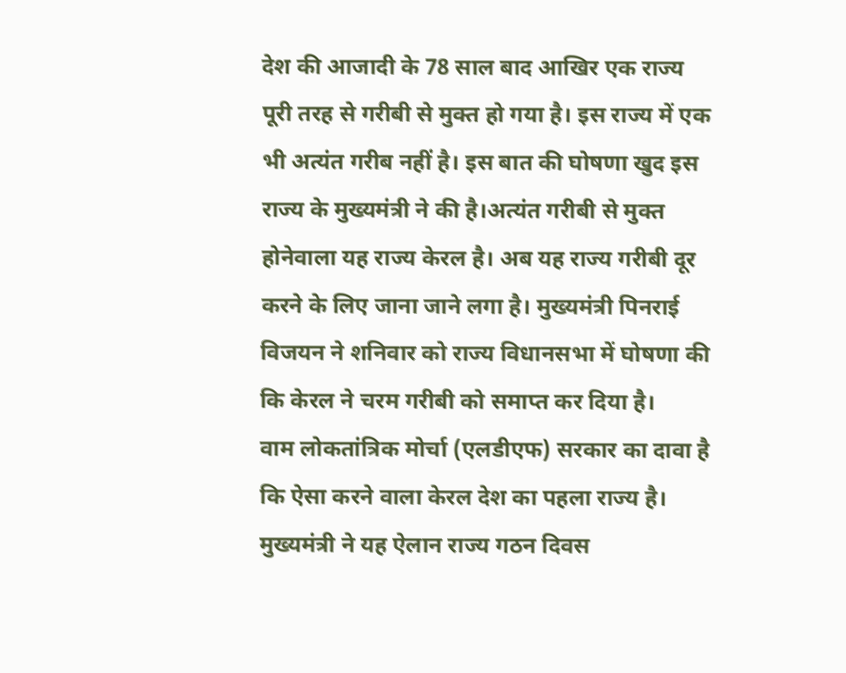देश की आजादी के 78 साल बाद आखिर एक राज्य पूरी तरह से गरीबी से मुक्त हो गया है। इस राज्य में एक भी अत्यंत गरीब नहीं है। इस बात की घोषणा खुद इस राज्य के मुख्यमंत्री ने की है।अत्यंत गरीबी से मुक्त होनेवाला यह राज्य केरल है। अब यह राज्य गरीबी दूर करने के लिए जाना जाने लगा है। मुख्यमंत्री पिनराई विजयन ने शनिवार को राज्य विधानसभा में घोषणा की कि केरल ने चरम गरीबी को समाप्त कर दिया है।
वाम लोकतांत्रिक मोर्चा (एलडीएफ) सरकार का दावा है कि ऐसा करने वाला केरल देश का पहला राज्य है। मुख्यमंत्री ने यह ऐलान राज्य गठन दिवस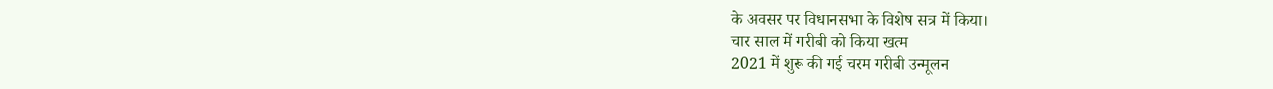के अवसर पर विधानसभा के विशेष सत्र में किया।
चार साल में गरीबी को किया खत्म
2021 में शुरू की गई चरम गरीबी उन्मूलन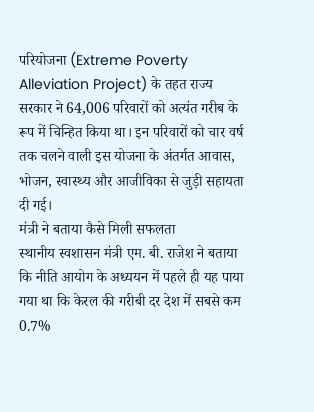परियोजना (Extreme Poverty Alleviation Project) के तहत राज्य सरकार ने 64,006 परिवारों को अत्यंत गरीब के रूप में चिन्हित किया था। इन परिवारों को चार वर्ष तक चलने वाली इस योजना के अंतर्गत आवास, भोजन, स्वास्थ्य और आजीविका से जुड़ी सहायता दी गई।
मंत्री ने बताया कैसे मिली सफलता
स्थानीय स्वशासन मंत्री एम. बी. राजेश ने बताया कि नीति आयोग के अध्ययन में पहले ही यह पाया गया था कि केरल की गरीबी दर देश में सबसे कम 0.7%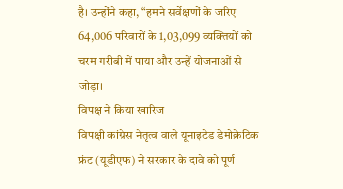है। उन्होंने कहा, “हमने सर्वेक्षणों के जरिए 64,006 परिवारों के 1,03,099 व्यक्तियों को चरम गरीबी में पाया और उन्हें योजनाओं से जोड़ा।
विपक्ष ने किया खारिज
विपक्षी कांग्रेस नेतृत्व वाले यूनाइटेड डेमोक्रेटिक फ्रंट (यूडीएफ) ने सरकार के दावे को पूर्ण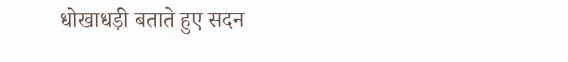धोखाधड़ी बताते हुए सदन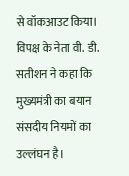से वॉकआउट किया। विपक्ष के नेता वी. डी. सतीशन ने कहा कि मुख्यमंत्री का बयान संसदीय नियमों का उल्लंघन है।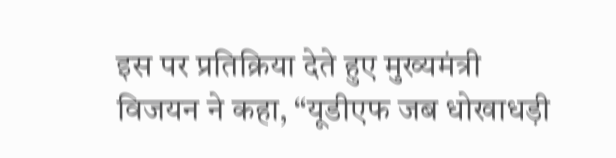इस पर प्रतिक्रिया देते हुए मुख्यमंत्री विजयन ने कहा, “यूडीएफ जब धोखाधड़ी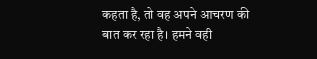कहता है, तो वह अपने आचरण की बात कर रहा है। हमने वही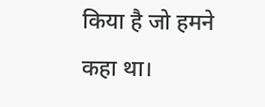किया है जो हमने कहा था।